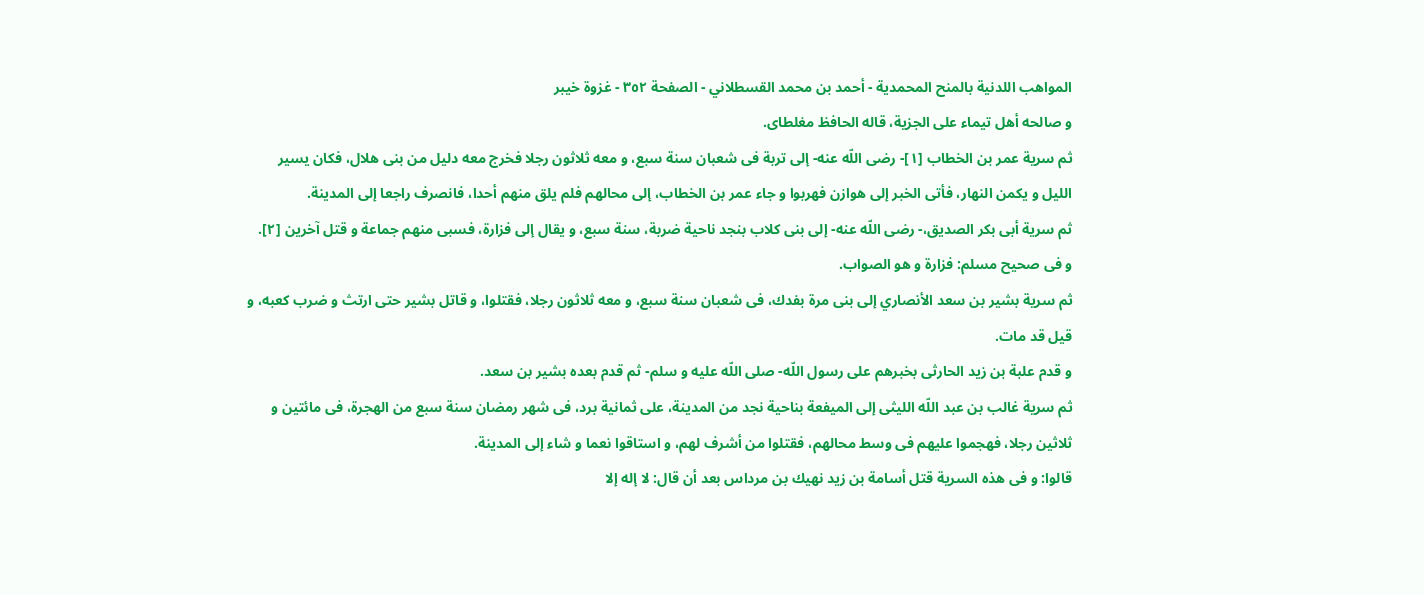المواهب اللدنية بالمنح المحمدية - أحمد بن محمد القسطلاني - الصفحة ٣٥٢ - غزوة خيبر
و صالحه أهل تيماء على الجزية، قاله الحافظ مغلطاى.
ثم سرية عمر بن الخطاب [١]- رضى اللّه عنه- إلى تربة فى شعبان سنة سبع، و معه ثلاثون رجلا فخرج معه دليل من بنى هلال، فكان يسير الليل و يكمن النهار، فأتى الخبر إلى هوازن فهربوا و جاء عمر بن الخطاب، إلى محالهم فلم يلق منهم أحدا، فانصرف راجعا إلى المدينة.
ثم سرية أبى بكر الصديق،- رضى اللّه عنه- إلى بنى كلاب بنجد ناحية ضربة، سنة سبع، و يقال إلى فزارة، فسبى منهم جماعة و قتل آخرين [٢].
و فى صحيح مسلم: فزارة و هو الصواب.
ثم سرية بشير بن سعد الأنصاري إلى بنى مرة بفدك، فى شعبان سنة سبع، و معه ثلاثون رجلا، فقتلوا، و قاتل بشير حتى ارتث و ضرب كعبه، و قيل قد مات.
و قدم علبة بن زيد الحارثى بخبرهم على رسول اللّه- صلى اللّه عليه و سلم- ثم قدم بعده بشير بن سعد.
ثم سرية غالب بن عبد اللّه الليثى إلى الميفعة بناحية نجد من المدينة، على ثمانية برد، فى شهر رمضان سنة سبع من الهجرة، فى مائتين و ثلاثين رجلا، فهجموا عليهم فى وسط محالهم، فقتلوا من أشرف لهم، و استاقوا نعما و شاء إلى المدينة.
قالوا: و فى هذه السرية قتل أسامة بن زيد نهيك بن مرداس بعد أن قال: لا إله إلا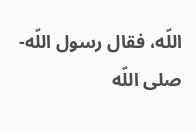اللّه، فقال رسول اللّه- صلى اللّه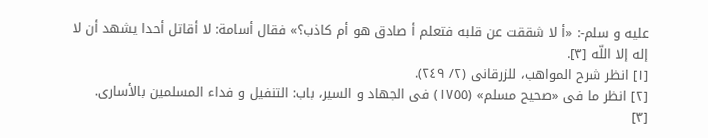عليه و سلم-: «أ لا شققت عن قلبه فتعلم أ صادق هو أم كاذب؟» فقال أسامة: لا أقاتل أحدا يشهد أن لا إله إلا اللّه [٣].
[١] انظر شرح المواهب، للزرقانى (٢/ ٢٤٩).
[٢] انظر ما فى «صحيح مسلم» (١٧٥٥) فى الجهاد و السير، باب: التنفيل و فداء المسلمين بالأسارى.
[٣]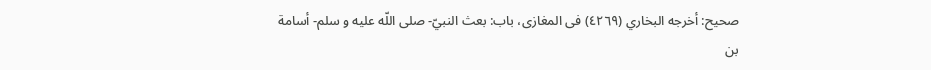صحيح: أخرجه البخاري (٤٢٦٩) فى المغازى، باب: بعث النبيّ- صلى اللّه عليه و سلم- أسامة بن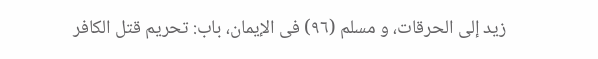زيد إلى الحرقات، و مسلم (٩٦) فى الإيمان، باب: تحريم قتل الكافر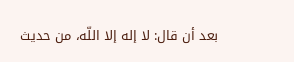بعد أن قال: لا إله إلا اللّه، من حديث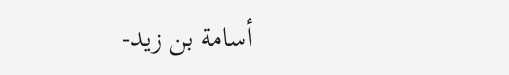أسامة بن زيد-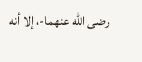رضى اللّه عنهما-، إلا أنه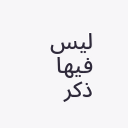ليس فيها ذكر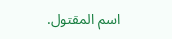اسم المقتول.